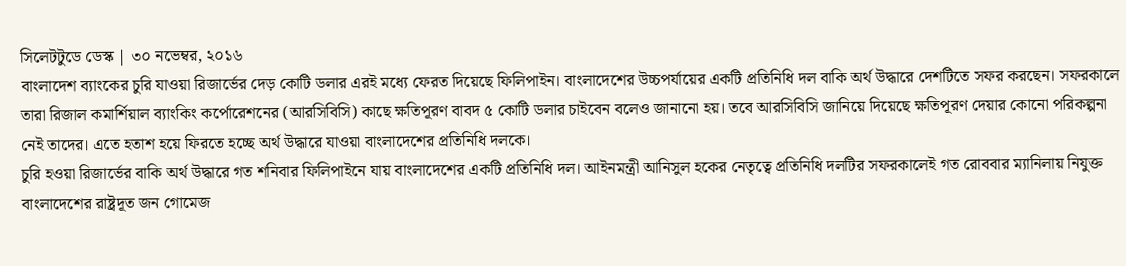সিলেটটুডে ডেস্ক | ৩০ নভেম্বর, ২০১৬
বাংলাদেশ ব্যাংকের চুরি যাওয়া রিজার্ভের দেড় কোটি ডলার এরই মধ্যে ফেরত দিয়েছে ফিলিপাইন। বাংলাদেশের উচ্চপর্যায়ের একটি প্রতিনিধি দল বাকি অর্থ উদ্ধারে দেশটিতে সফর করছেন। সফরকালে তারা রিজাল কমার্শিয়াল ব্যাংকিং কর্পোরেশনের (আরসিবিসি) কাছে ক্ষতিপূরণ বাবদ ৫ কোটি ডলার চাইবেন বলেও জানানো হয়। তবে আরসিবিসি জানিয়ে দিয়েছে ক্ষতিপূরণ দেয়ার কোনো পরিকল্পনা নেই তাদের। এতে হতাশ হয়ে ফিরতে হচ্ছে অর্থ উদ্ধারে যাওয়া বাংলাদেশের প্রতিনিধি দলকে।
চুরি হওয়া রিজার্ভের বাকি অর্থ উদ্ধারে গত শনিবার ফিলিপাইনে যায় বাংলাদেশের একটি প্রতিনিধি দল। আইনমন্ত্রী আনিসুল হকের নেতৃত্বে প্রতিনিধি দলটির সফরকালেই গত রোববার ম্যানিলায় নিযুক্ত বাংলাদেশের রাষ্ট্রদূত জন গোমেজ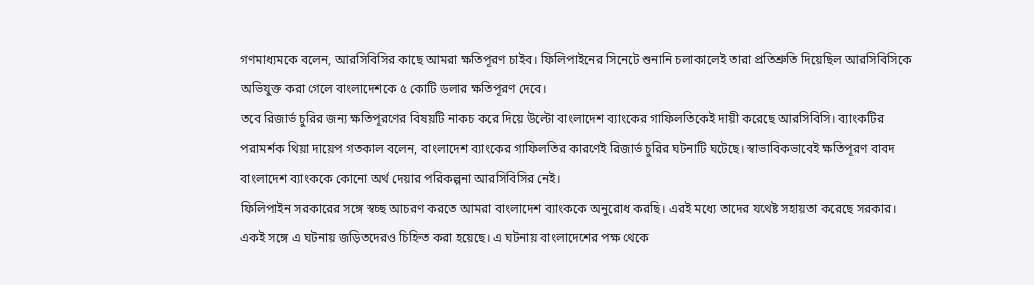গণমাধ্যমকে বলেন, আরসিবিসির কাছে আমরা ক্ষতিপূরণ চাইব। ফিলিপাইনের সিনেটে শুনানি চলাকালেই তারা প্রতিশ্রুতি দিয়েছিল আরসিবিসিকে অভিযুক্ত করা গেলে বাংলাদেশকে ৫ কোটি ডলার ক্ষতিপূরণ দেবে।
তবে রিজার্ভ চুরির জন্য ক্ষতিপূরণের বিষয়টি নাকচ করে দিয়ে উল্টো বাংলাদেশ ব্যাংকের গাফিলতিকেই দায়ী করেছে আরসিবিসি। ব্যাংকটির পরামর্শক থিয়া দায়েপ গতকাল বলেন, বাংলাদেশ ব্যাংকের গাফিলতির কারণেই রিজার্ভ চুরির ঘটনাটি ঘটেছে। স্বাভাবিকভাবেই ক্ষতিপূরণ বাবদ বাংলাদেশ ব্যাংককে কোনো অর্থ দেয়ার পরিকল্পনা আরসিবিসির নেই।
ফিলিপাইন সরকারের সঙ্গে স্বচ্ছ আচরণ করতে আমরা বাংলাদেশ ব্যাংককে অনুরোধ করছি। এরই মধ্যে তাদের যথেষ্ট সহায়তা করেছে সরকার। একই সঙ্গে এ ঘটনায় জড়িতদেরও চিহ্নিত করা হয়েছে। এ ঘটনায় বাংলাদেশের পক্ষ থেকে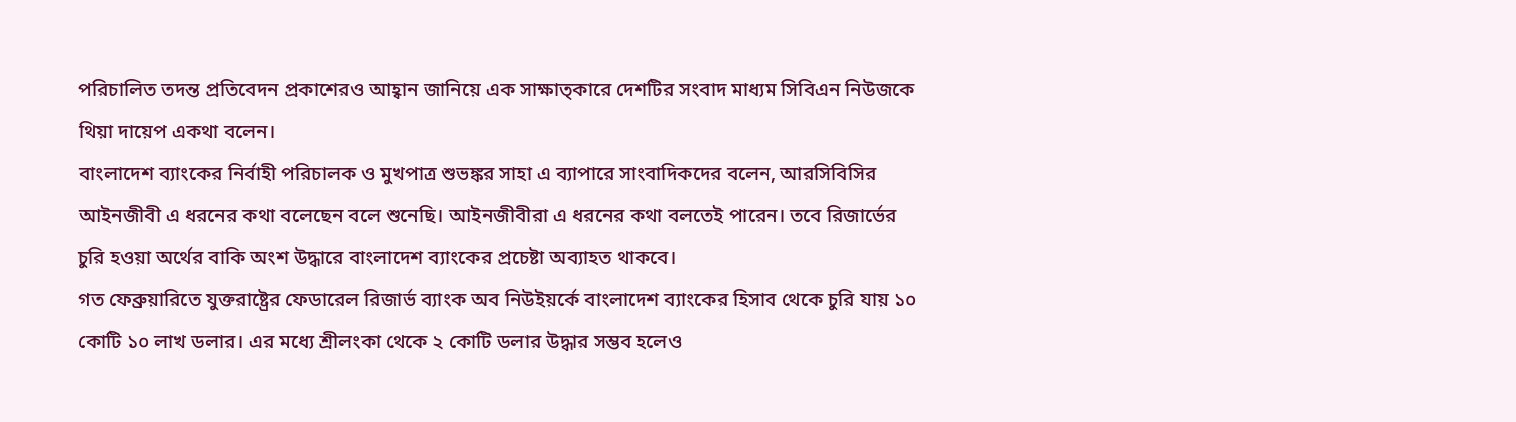পরিচালিত তদন্ত প্রতিবেদন প্রকাশেরও আহ্বান জানিয়ে এক সাক্ষাত্কারে দেশটির সংবাদ মাধ্যম সিবিএন নিউজকে থিয়া দায়েপ একথা বলেন।
বাংলাদেশ ব্যাংকের নির্বাহী পরিচালক ও মুখপাত্র শুভঙ্কর সাহা এ ব্যাপারে সাংবাদিকদের বলেন, আরসিবিসির আইনজীবী এ ধরনের কথা বলেছেন বলে শুনেছি। আইনজীবীরা এ ধরনের কথা বলতেই পারেন। তবে রিজার্ভের চুরি হওয়া অর্থের বাকি অংশ উদ্ধারে বাংলাদেশ ব্যাংকের প্রচেষ্টা অব্যাহত থাকবে।
গত ফেব্রুয়ারিতে যুক্তরাষ্ট্রের ফেডারেল রিজার্ভ ব্যাংক অব নিউইয়র্কে বাংলাদেশ ব্যাংকের হিসাব থেকে চুরি যায় ১০ কোটি ১০ লাখ ডলার। এর মধ্যে শ্রীলংকা থেকে ২ কোটি ডলার উদ্ধার সম্ভব হলেও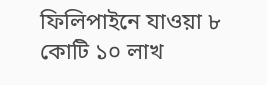ফিলিপাইনে যাওয়া ৮ কোটি ১০ লাখ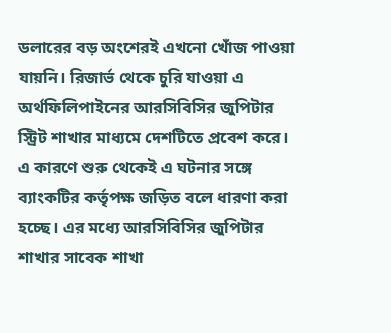ডলারের বড় অংশেরই এখনো খোঁজ পাওয়া যায়নি। রিজার্ভ থেকে চুরি যাওয়া এ অর্থফিলিপাইনের আরসিবিসির জুপিটার স্ট্রিট শাখার মাধ্যমে দেশটিতে প্রবেশ করে। এ কারণে শুরু থেকেই এ ঘটনার সঙ্গে ব্যাংকটির কর্তৃপক্ষ জড়িত বলে ধারণা করা হচ্ছে। এর মধ্যে আরসিবিসির জুপিটার শাখার সাবেক শাখা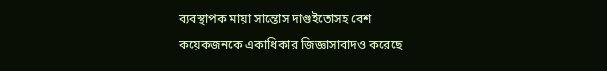ব্যবস্থাপক মায়া সান্তোস দাগুইতোসহ বেশ কয়েকজনকে একাধিকার জিজ্ঞাসাবাদও করেছে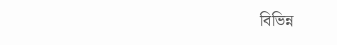বিভিন্ন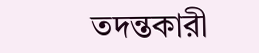তদন্তকারী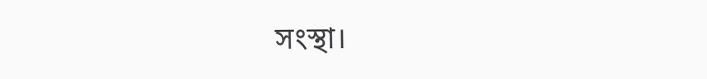সংস্থা।